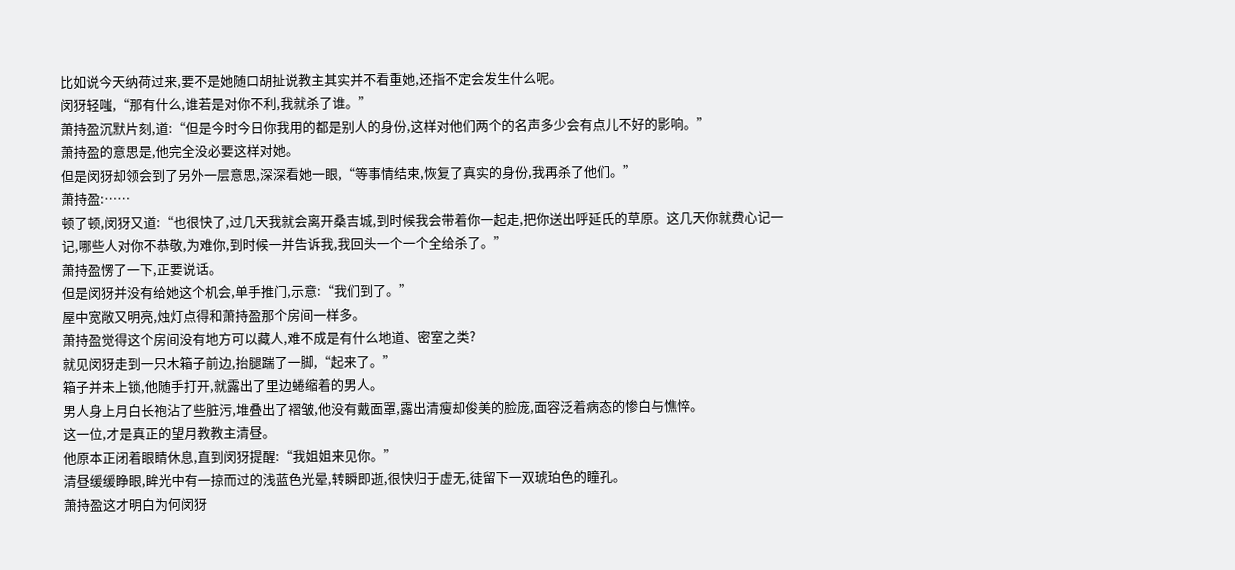比如说今天纳荷过来,要不是她随口胡扯说教主其实并不看重她,还指不定会发生什么呢。
闵犽轻嗤,“那有什么,谁若是对你不利,我就杀了谁。”
萧持盈沉默片刻,道:“但是今时今日你我用的都是别人的身份,这样对他们两个的名声多少会有点儿不好的影响。”
萧持盈的意思是,他完全没必要这样对她。
但是闵犽却领会到了另外一层意思,深深看她一眼,“等事情结束,恢复了真实的身份,我再杀了他们。”
萧持盈:……
顿了顿,闵犽又道:“也很快了,过几天我就会离开桑吉城,到时候我会带着你一起走,把你送出呼延氏的草原。这几天你就费心记一记,哪些人对你不恭敬,为难你,到时候一并告诉我,我回头一个一个全给杀了。”
萧持盈愣了一下,正要说话。
但是闵犽并没有给她这个机会,单手推门,示意:“我们到了。”
屋中宽敞又明亮,烛灯点得和萧持盈那个房间一样多。
萧持盈觉得这个房间没有地方可以藏人,难不成是有什么地道、密室之类?
就见闵犽走到一只木箱子前边,抬腿踹了一脚,“起来了。”
箱子并未上锁,他随手打开,就露出了里边蜷缩着的男人。
男人身上月白长袍沾了些脏污,堆叠出了褶皱,他没有戴面罩,露出清瘦却俊美的脸庞,面容泛着病态的惨白与憔悴。
这一位,才是真正的望月教教主清昼。
他原本正闭着眼睛休息,直到闵犽提醒:“我姐姐来见你。”
清昼缓缓睁眼,眸光中有一掠而过的浅蓝色光晕,转瞬即逝,很快归于虚无,徒留下一双琥珀色的瞳孔。
萧持盈这才明白为何闵犽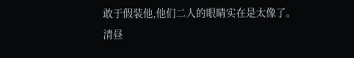敢于假装他,他们二人的眼睛实在是太像了。
清昼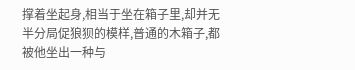撑着坐起身,相当于坐在箱子里,却并无半分局促狼狈的模样,普通的木箱子,都被他坐出一种与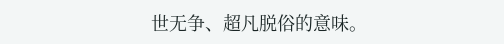世无争、超凡脱俗的意味。